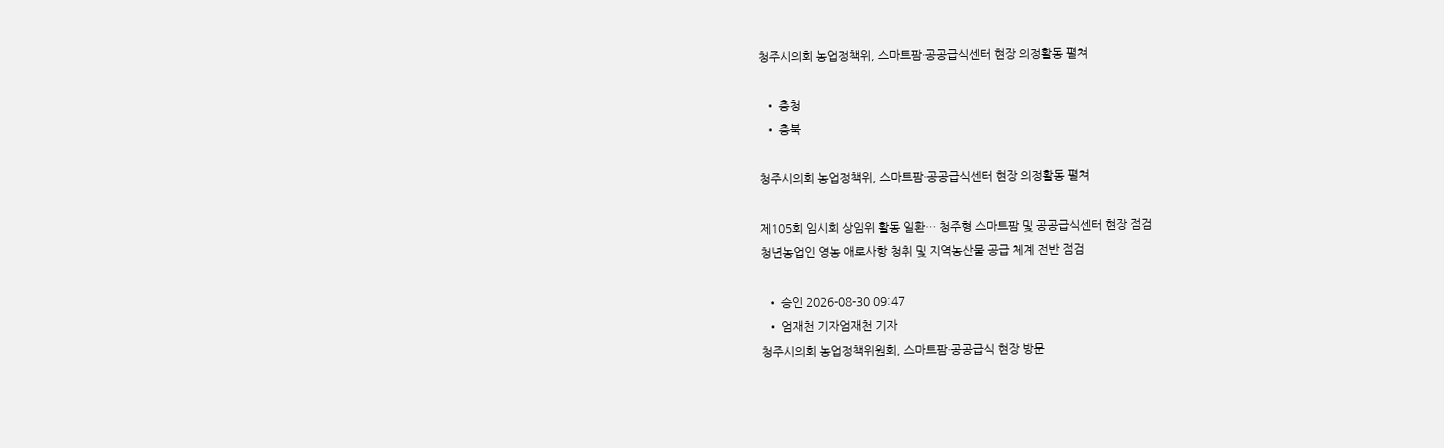청주시의회 농업정책위, 스마트팜·공공급식센터 현장 의정활동 펼쳐

  • 충청
  • 충북

청주시의회 농업정책위, 스마트팜·공공급식센터 현장 의정활동 펼쳐

제105회 임시회 상임위 활동 일환… 청주형 스마트팜 및 공공급식센터 현장 점검
청년농업인 영농 애로사항 청취 및 지역농산물 공급 체계 전반 점검

  • 승인 2026-08-30 09:47
  • 엄재천 기자엄재천 기자
청주시의회 농업정책위원회, 스마트팜·공공급식 현장 방문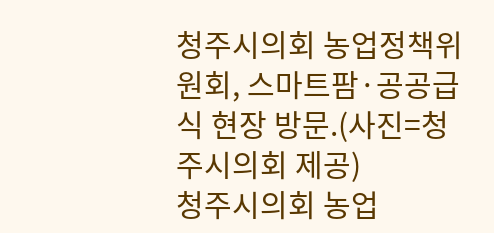청주시의회 농업정책위원회, 스마트팜·공공급식 현장 방문.(사진=청주시의회 제공)
청주시의회 농업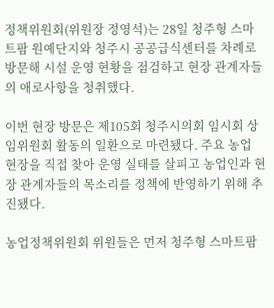정책위원회(위원장 정영석)는 28일 청주형 스마트팜 원예단지와 청주시 공공급식센터를 차례로 방문해 시설 운영 현황을 점검하고 현장 관계자들의 애로사항을 청취했다.

이번 현장 방문은 제105회 청주시의회 임시회 상임위원회 활동의 일환으로 마련됐다. 주요 농업 현장을 직접 찾아 운영 실태를 살피고 농업인과 현장 관계자들의 목소리를 정책에 반영하기 위해 추진됐다.

농업정책위원회 위원들은 먼저 청주형 스마트팜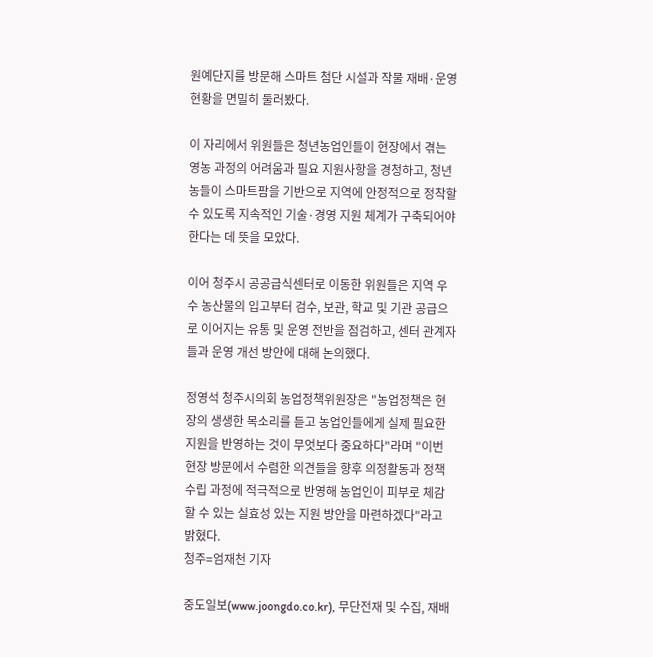원예단지를 방문해 스마트 첨단 시설과 작물 재배·운영 현황을 면밀히 둘러봤다.

이 자리에서 위원들은 청년농업인들이 현장에서 겪는 영농 과정의 어려움과 필요 지원사항을 경청하고, 청년농들이 스마트팜을 기반으로 지역에 안정적으로 정착할 수 있도록 지속적인 기술·경영 지원 체계가 구축되어야 한다는 데 뜻을 모았다.

이어 청주시 공공급식센터로 이동한 위원들은 지역 우수 농산물의 입고부터 검수, 보관, 학교 및 기관 공급으로 이어지는 유통 및 운영 전반을 점검하고, 센터 관계자들과 운영 개선 방안에 대해 논의했다.

정영석 청주시의회 농업정책위원장은 "농업정책은 현장의 생생한 목소리를 듣고 농업인들에게 실제 필요한 지원을 반영하는 것이 무엇보다 중요하다"라며 "이번 현장 방문에서 수렴한 의견들을 향후 의정활동과 정책 수립 과정에 적극적으로 반영해 농업인이 피부로 체감할 수 있는 실효성 있는 지원 방안을 마련하겠다"라고 밝혔다.
청주=엄재천 기자

중도일보(www.joongdo.co.kr), 무단전재 및 수집, 재배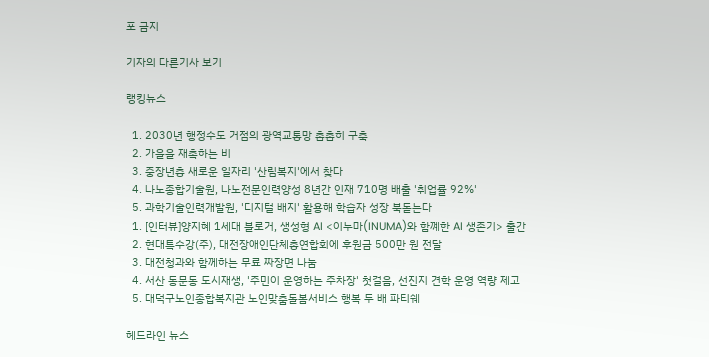포 금지

기자의 다른기사 보기

랭킹뉴스

  1. 2030년 행정수도 거점의 광역교통망 촘촘히 구축
  2. 가을을 재촉하는 비
  3. 중장년층 새로운 일자리 '산림복지'에서 찾다
  4. 나노종합기술원, 나노전문인력양성 8년간 인재 710명 배출 '취업률 92%'
  5. 과학기술인력개발원, '디지털 배지' 활용해 학습자 성장 북돋는다
  1. [인터뷰]양지혜 1세대 블로거, 생성형 AI <이누마(INUMA)와 함꼐한 AI 생존기> 출간
  2. 현대특수강(주), 대전장애인단체총연합회에 후원금 500만 원 전달
  3. 대전청과와 함께하는 무료 짜장면 나눔
  4. 서산 동문동 도시재생, '주민이 운영하는 주차장' 첫걸음, 선진지 견학 운영 역량 제고
  5. 대덕구노인종합복지관 노인맞춤돌봄서비스 행복 두 배 파티쉐

헤드라인 뉴스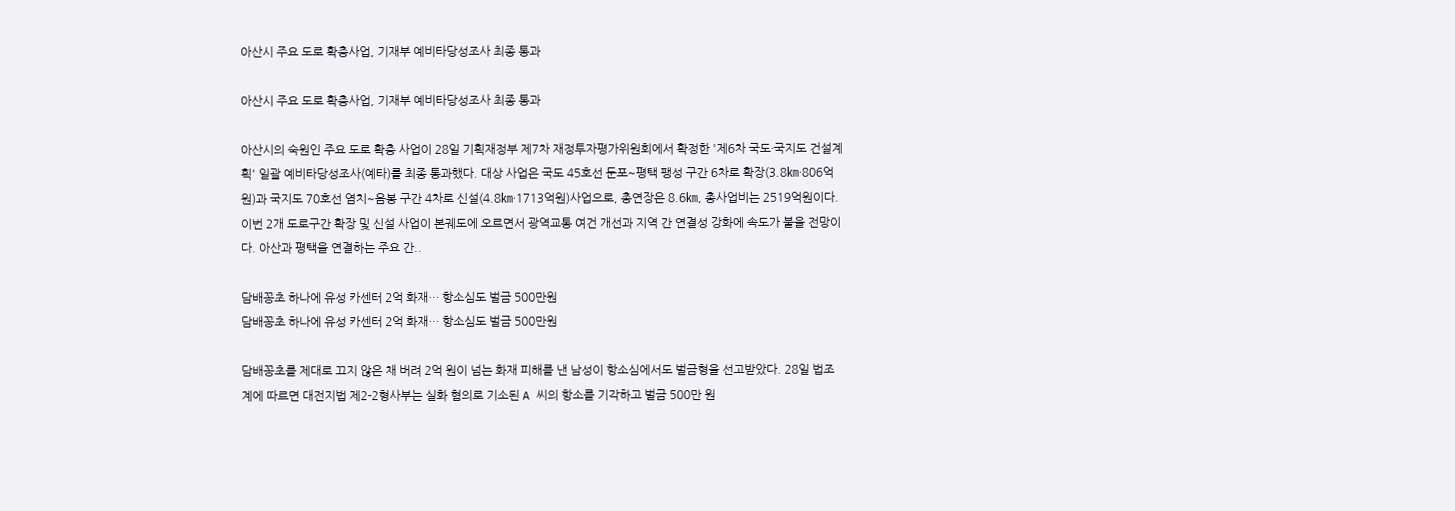아산시 주요 도로 확충사업, 기재부 예비타당성조사 최종 통과

아산시 주요 도로 확충사업, 기재부 예비타당성조사 최종 통과

아산시의 숙원인 주요 도로 확충 사업이 28일 기획재정부 제7차 재정투자평가위원회에서 확정한 '제6차 국도·국지도 건설계획' 일괄 예비타당성조사(예타)를 최종 통과했다. 대상 사업은 국도 45호선 둔포~평택 팽성 구간 6차로 확장(3.8㎞·806억원)과 국지도 70호선 염치~음봉 구간 4차로 신설(4.8㎞·1713억원)사업으로, 총연장은 8.6㎞, 총사업비는 2519억원이다. 이번 2개 도로구간 확장 및 신설 사업이 본궤도에 오르면서 광역교통 여건 개선과 지역 간 연결성 강화에 속도가 붙을 전망이다. 아산과 평택을 연결하는 주요 간..

담배꽁초 하나에 유성 카센터 2억 화재… 항소심도 벌금 500만원
담배꽁초 하나에 유성 카센터 2억 화재… 항소심도 벌금 500만원

담배꽁초를 제대로 끄지 않은 채 버려 2억 원이 넘는 화재 피해를 낸 남성이 항소심에서도 벌금형을 선고받았다. 28일 법조계에 따르면 대전지법 제2-2형사부는 실화 혐의로 기소된 A 씨의 항소를 기각하고 벌금 500만 원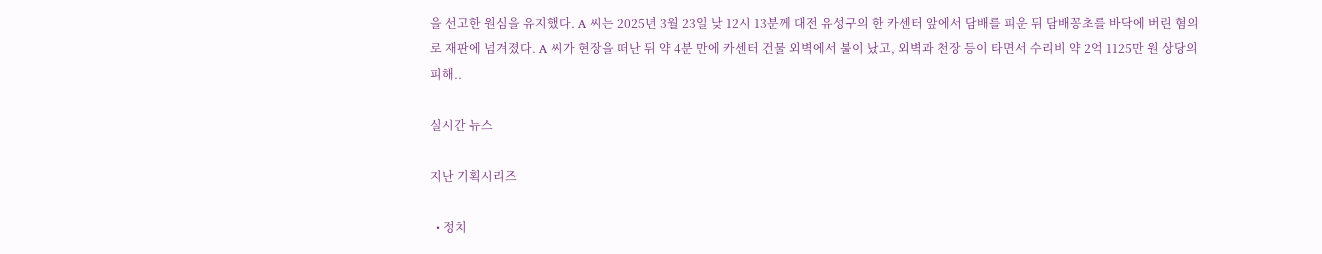을 선고한 원심을 유지했다. A 씨는 2025년 3월 23일 낮 12시 13분께 대전 유성구의 한 카센터 앞에서 담배를 피운 뒤 담배꽁초를 바닥에 버린 혐의로 재판에 넘겨졌다. A 씨가 현장을 떠난 뒤 약 4분 만에 카센터 건물 외벽에서 불이 났고, 외벽과 천장 등이 타면서 수리비 약 2억 1125만 원 상당의 피해..

실시간 뉴스

지난 기획시리즈

  • 정치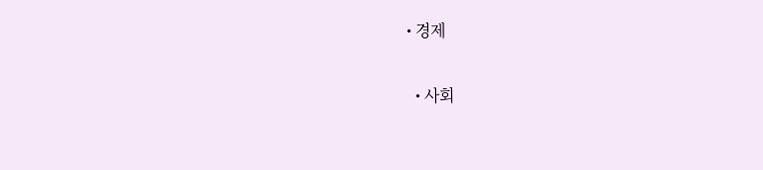• 경제

  • 사회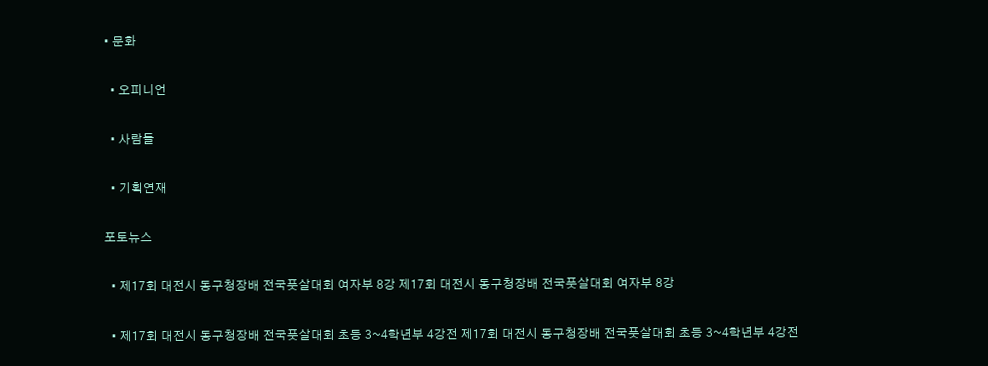• 문화

  • 오피니언

  • 사람들

  • 기획연재

포토뉴스

  • 제17회 대전시 동구청장배 전국풋살대회 여자부 8강 제17회 대전시 동구청장배 전국풋살대회 여자부 8강

  • 제17회 대전시 동구청장배 전국풋살대회 초등 3~4학년부 4강전 제17회 대전시 동구청장배 전국풋살대회 초등 3~4학년부 4강전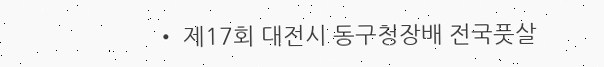• 제17회 대전시 동구청장배 전국풋살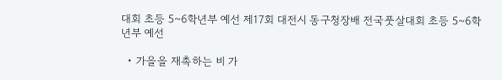대회 초등 5~6학년부 예선 제17회 대전시 동구청장배 전국풋살대회 초등 5~6학년부 예선

  • 가을을 재촉하는 비 가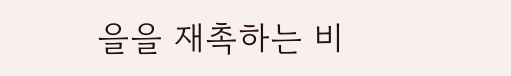을을 재촉하는 비